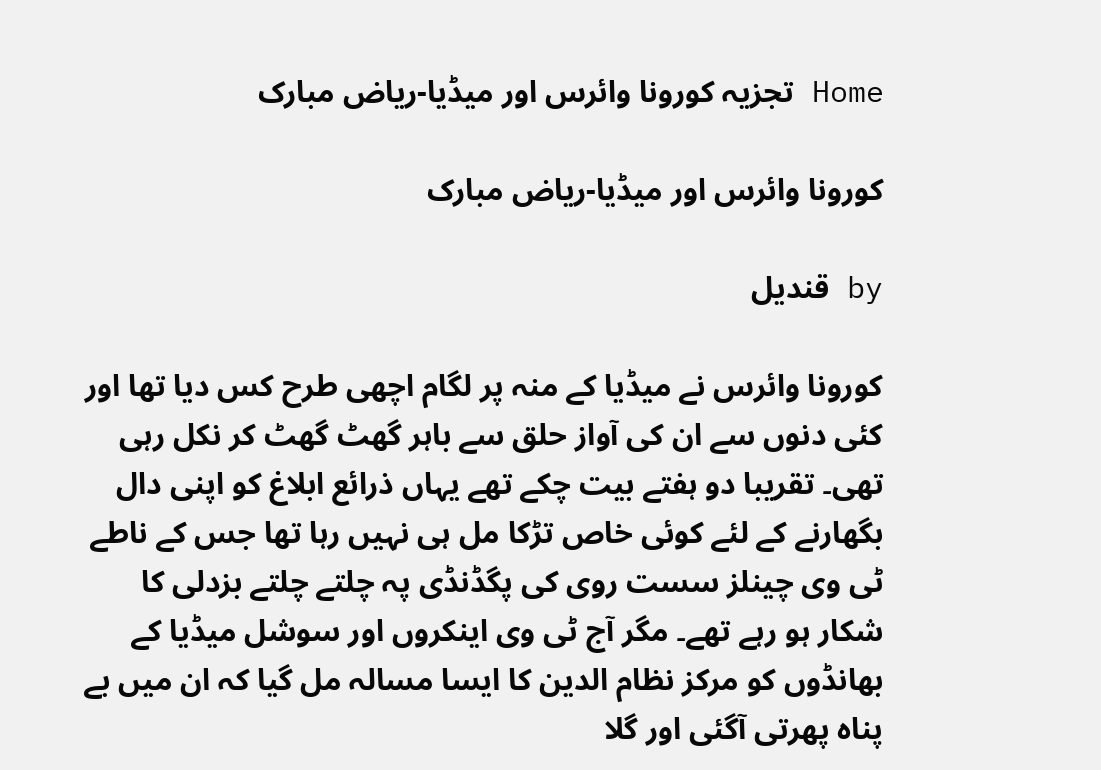Home تجزیہ کورونا وائرس اور میڈیا-ریاض مبارک

کورونا وائرس اور میڈیا-ریاض مبارک

by قندیل

کورونا وائرس نے میڈیا کے منہ پر لگام اچھی طرح کس دیا تھا اور کئی دنوں سے ان کی آواز حلق سے باہر گھٹ گھٹ کر نکل رہی تھی۔ تقریبا دو ہفتے بیت چکے تھے یہاں ذرائع ابلاغ کو اپنی دال بگھارنے کے لئے کوئی خاص تڑکا مل ہی نہیں رہا تھا جس کے ناطے ٹی وی چینلز سست روی کی پگڈنڈی پہ چلتے چلتے بزدلی کا شکار ہو رہے تھے۔ مگر آج ٹی وی اینکروں اور سوشل میڈیا کے بھانڈوں کو مرکز نظام الدین کا ایسا مسالہ مل گیا کہ ان میں بے پناہ پھرتی آگئی اور گلا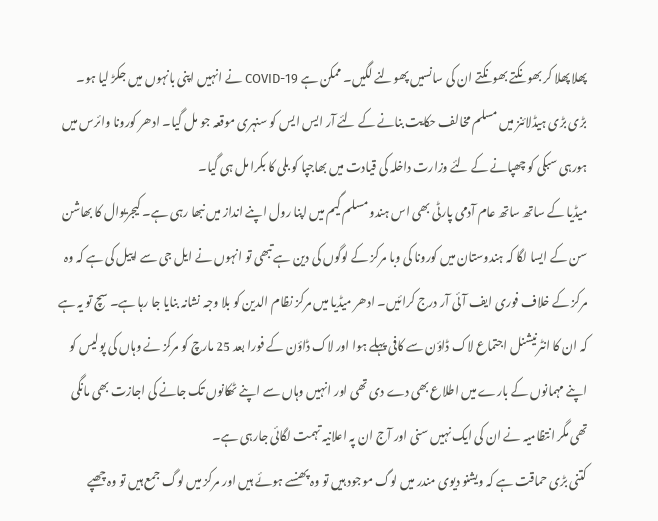پھلا پھلا کر بھونکتے بھونکتے ان کی سانسیں پھولنے لگیں۔ ممکن ہے COVID-19 نے انہیں اپنی بانہوں میں جکڑ لیا ہو۔ بڑی بڑی ہیڈلائنز میں مسلم مخالف حکایت بنانے کے لئے آر ایس ایس کو سنہری موقعہ جو مل گیا۔ ادھر کورونا وائرس میں ہورہی سبکی کو چھپانے کے لئے وزارت داخلہ کی قیادت میں بھاجپا کو بلی کا بکرا مل ہی گیا۔
میڈیا کے ساتھ ساتھ عام آدمی پارٹی بھی اس ہندو مسلم گیم میں اپنا رول اپنے انداز میں نبھا رہی ہے۔ کیجریوال کا بھاشن سن کے ایسا لگا کہ ہندوستان میں کورونا کی وبا مرکز کے لوگوں کی دین ہے تبھی تو انہوں نے ایل جی سے اپیل کی ہے کہ وہ مرکز کے خلاف فوری ایف آئی آر درج کرائیں۔ ادھر میڈیا میں مرکز نظام الدین کو بلا وجہ نشانہ بنایا جا رہا ہے۔ سچ تو یہ ہے کہ ان کا انٹرنیشنل اجتماع لاک ڈاؤن سے کافی پہلے ہوا اور لاک ڈاؤن کے فورا بعد 25 مارچ کو مرکز نے وہاں کی پولیس کو اپنے مہمانوں کے بارے میں اطلاع بھی دے دی تھی اور انہیں وہاں سے اپنے ٹھکانوں تک جانے کی اجازت بھی مانگی تھی مگر انتظامیہ نے ان کی ایک نہیں سنی اور آج ان پہ اعلانیہ تہمت لگائی جارہی ہے۔
کتنی بڑی حماقت ہے کہ ویشنو دیوی مندر میں لوگ موجود ہیں تو وہ پھنسے ہوئے ہیں اور مرکز میں لوگ جمع ہیں تو وہ چھپے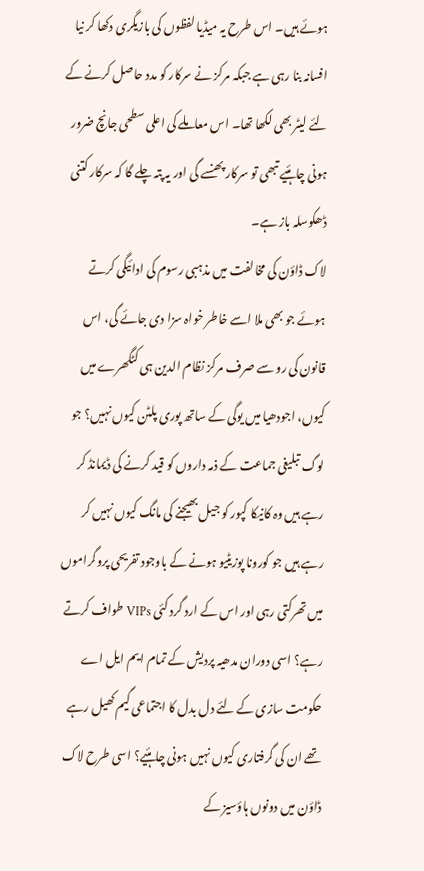ہوئے ہیں۔ اس طرح یہ میڈیا لفظوں کی بازیگری دکھا کر نیا افسانہ بنا رہی ہے جبکہ مرکز نے سرکار کو مدد حاصل کرنے کے لئے لیٹر بھی لکھا تھا۔ اس معاملے کی اعلی سطحی جانچ ضرور ہونی چاہئیے تبھی تو سرکار پھنسے گی اور یہ پتہ چلے گا کہ سرکار کتنی ڈھکوسلہ باز ہے۔
لاک ڈاؤن کی مخالفت میں مذہبی رسوم کی ادائیگی کرتے ہوئے جو بھی ملا اسے خاطر خواہ سزا دی جائے گی، اس قانون کی رو سے صرف مرکز نظام الدین ہی کٹگھرے میں کیوں، اجودھیا میں یوگی کے ساتھ پوری پلٹن کیوں نہیں؟ جو لوگ تبلیغی جماعت کے ذمہ داروں کو قید کرنے کی ڈیمانڈ کر رہے ہیں وہ کانیکا کپور کو جیل بھیجنے کی مانگ کیوں نہیں کر رہے ہیں جو کورونا پوزیٹیو ہونے کے باوجود تفریحی پروگراموں میں تھرکتی رہی اور اس کے ارد گرد کئی VIPs طواف کرتے رہے؟ اسی دوران مدھیہ پردیش کے تمام ایم ایل اے حکومت سازی کے لئے دل بدل کا اجتماعی گیم کھیل رہے تھے ان کی گرفتاری کیوں نہیں ہونی چاہئیے؟ اسی طرح لاک ڈاؤن میں دونوں ہاؤسیز کے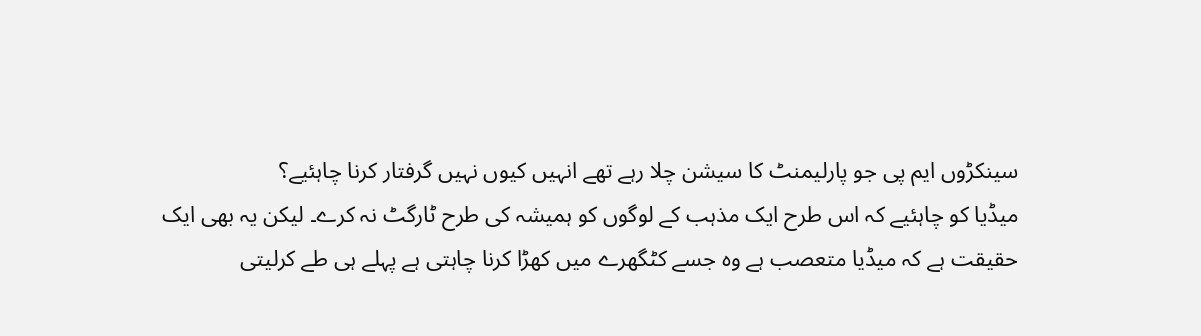سینکڑوں ایم پی جو پارلیمنٹ کا سیشن چلا رہے تھے انہیں کیوں نہیں گرفتار کرنا چاہئیے؟
میڈیا کو چاہئیے کہ اس طرح ایک مذہب کے لوگوں کو ہمیشہ کی طرح ٹارگٹ نہ کرے۔ لیکن یہ بھی ایک حقیقت ہے کہ میڈیا متعصب ہے وہ جسے کٹگھرے میں کھڑا کرنا چاہتی ہے پہلے ہی طے کرلیتی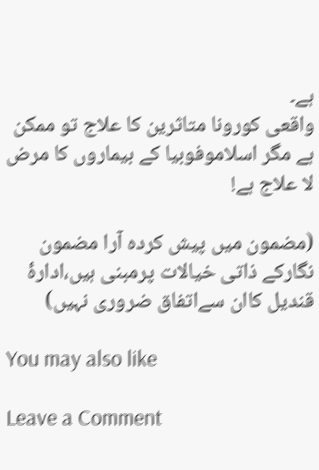ہے۔
واقعی کورونا متاثرین کا علاج تو ممکن ہے مگر اسلاموفوبیا کے بیماروں کا مرض لا علاج ہے!

(مضمون میں پیش کردہ آرا مضمون نگارکے ذاتی خیالات پرمبنی ہیں،ادارۂ قندیل کاان سےاتفاق ضروری نہیں)

You may also like

Leave a Comment